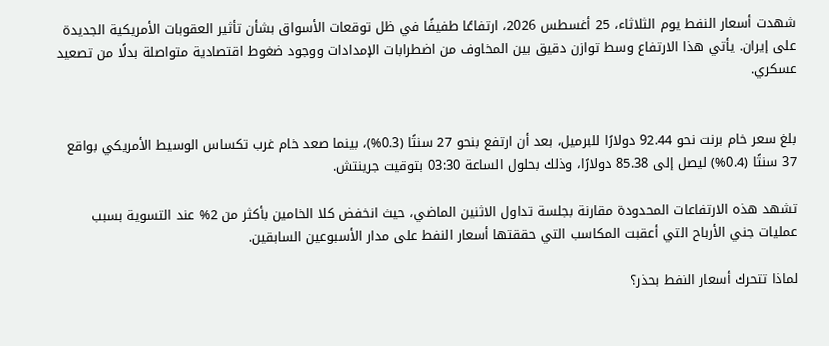شهدت أسعار النفط يوم الثلاثاء، 25 أغسطس 2026، ارتفاعًا طفيفًا في ظل توقعات الأسواق بشأن تأثير العقوبات الأمريكية الجديدة على إيران. يأتي هذا الارتفاع وسط توازن دقيق بين المخاوف من اضطرابات الإمدادات ووجود ضغوط اقتصادية متواصلة بدلًا من تصعيد عسكري.


بلغ سعر خام برنت نحو 92.44 دولارًا للبرميل، بعد أن ارتفع بنحو 27 سنتًا (0.3%)، بينما صعد خام غرب تكساس الوسيط الأمريكي بواقع 37 سنتًا (0.4%) ليصل إلى 85.38 دولارًا، وذلك بحلول الساعة 03:30 بتوقيت جرينتش.

تشهد هذه الارتفاعات المحدودة مقارنة بجلسة تداول الاثنين الماضي، حيث انخفض كلا الخامين بأكثر من 2% عند التسوية بسبب عمليات جني الأرباح التي أعقبت المكاسب التي حققتها أسعار النفط على مدار الأسبوعين السابقين.

لماذا تتحرك أسعار النفط بحذر؟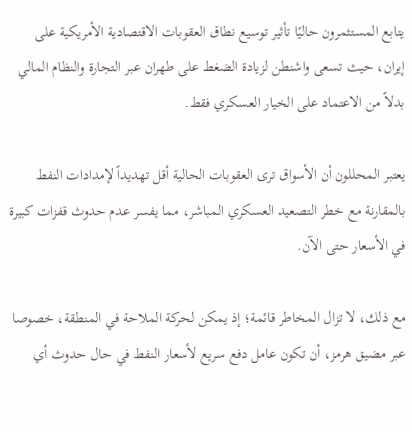يتابع المستثمرون حاليًا تأثير توسيع نطاق العقوبات الاقتصادية الأمريكية على إيران، حيث تسعى واشنطن لزيادة الضغط على طهران عبر التجارة والنظام المالي بدلاً من الاعتماد على الخيار العسكري فقط.

يعتبر المحللون أن الأسواق ترى العقوبات الحالية أقل تهديداً لإمدادات النفط بالمقارنة مع خطر التصعيد العسكري المباشر، مما يفسر عدم حدوث قفزات كبيرة في الأسعار حتى الآن.

مع ذلك، لا تزال المخاطر قائمة؛ إذ يمكن لحركة الملاحة في المنطقة، خصوصا عبر مضيق هرمز، أن تكون عامل دفع سريع لأسعار النفط في حال حدوث أي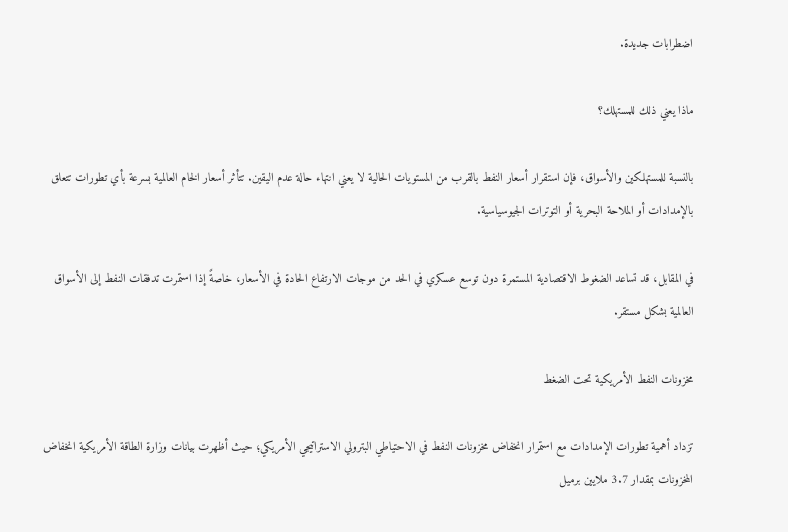اضطرابات جديدة.

ماذا يعني ذلك للمستهلك؟

بالنسبة للمستهلكين والأسواق، فإن استقرار أسعار النفط بالقرب من المستويات الحالية لا يعني انتهاء حالة عدم اليقين. تتأثر أسعار الخام العالمية بسرعة بأي تطورات تتعلق بالإمدادات أو الملاحة البحرية أو التوترات الجيوسياسية.

في المقابل، قد تساعد الضغوط الاقتصادية المستمرة دون توسع عسكري في الحد من موجات الارتفاع الحادة في الأسعار، خاصةً إذا استمرت تدفقات النفط إلى الأسواق العالمية بشكل مستقر.

مخزونات النفط الأمريكية تحت الضغط

تزداد أهمية تطورات الإمدادات مع استمرار انخفاض مخزونات النفط في الاحتياطي البترولي الاستراتيجي الأمريكي؛ حيث أظهرت بيانات وزارة الطاقة الأمريكية انخفاض المخزونات بمقدار 3.7 ملايين برميل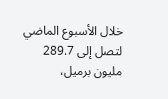خلال الأسبوع الماضي لتصل إلى 289.7 مليون برميل،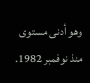وهو أدنى مستوى منذ نوفمبر 1982.